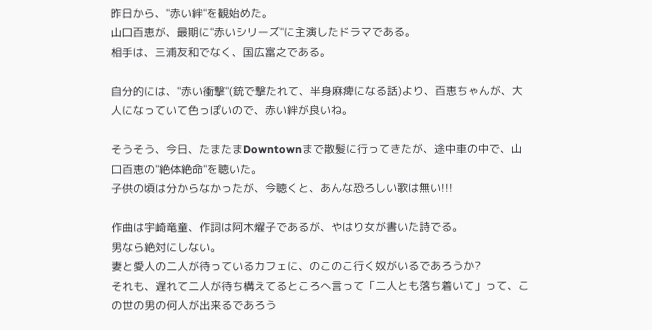昨日から、"赤い絆"を観始めた。
山口百恵が、最期に"赤いシリーズ"に主演したドラマである。
相手は、三浦友和でなく、国広富之である。

自分的には、"赤い衝撃"(銃で撃たれて、半身麻痺になる話)より、百恵ちゃんが、大人になっていて色っぽいので、赤い絆が良いね。

そうそう、今日、たまたまDowntownまで散髪に行ってきたが、途中車の中で、山口百恵の"絶体絶命"を聴いた。
子供の頃は分からなかったが、今聴くと、あんな恐ろしい歌は無い!!!

作曲は宇崎竜童、作詞は阿木燿子であるが、やはり女が書いた詩でる。
男なら絶対にしない。
妻と愛人の二人が待っているカフェに、のこのこ行く奴がいるであろうか?
それも、遅れて二人が待ち構えてるところへ言って「二人とも落ち着いて」って、この世の男の何人が出来るであろう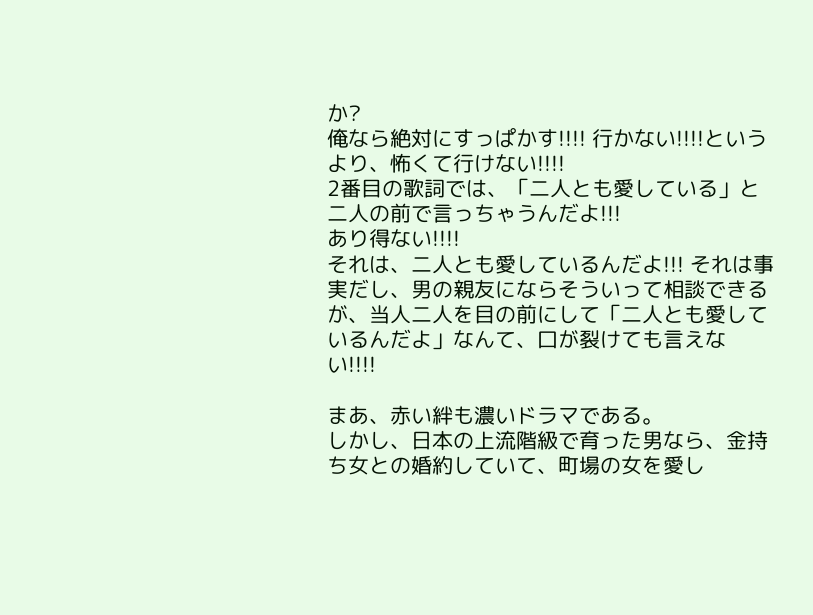か?
俺なら絶対にすっぱかす!!!! 行かない!!!!というより、怖くて行けない!!!!
2番目の歌詞では、「二人とも愛している」と二人の前で言っちゃうんだよ!!!
あり得ない!!!!
それは、二人とも愛しているんだよ!!! それは事実だし、男の親友にならそういって相談できるが、当人二人を目の前にして「二人とも愛しているんだよ」なんて、口が裂けても言えない!!!!

まあ、赤い絆も濃いドラマである。
しかし、日本の上流階級で育った男なら、金持ち女との婚約していて、町場の女を愛し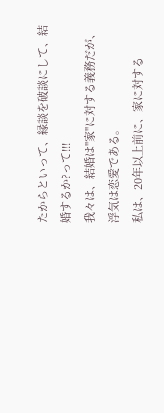たからといって、縁談を破談にして、結婚するか?って!!!
我々は、結婚は"家"に対する義務だが、浮気は恋愛である。
私は、20年以上前に、家に対する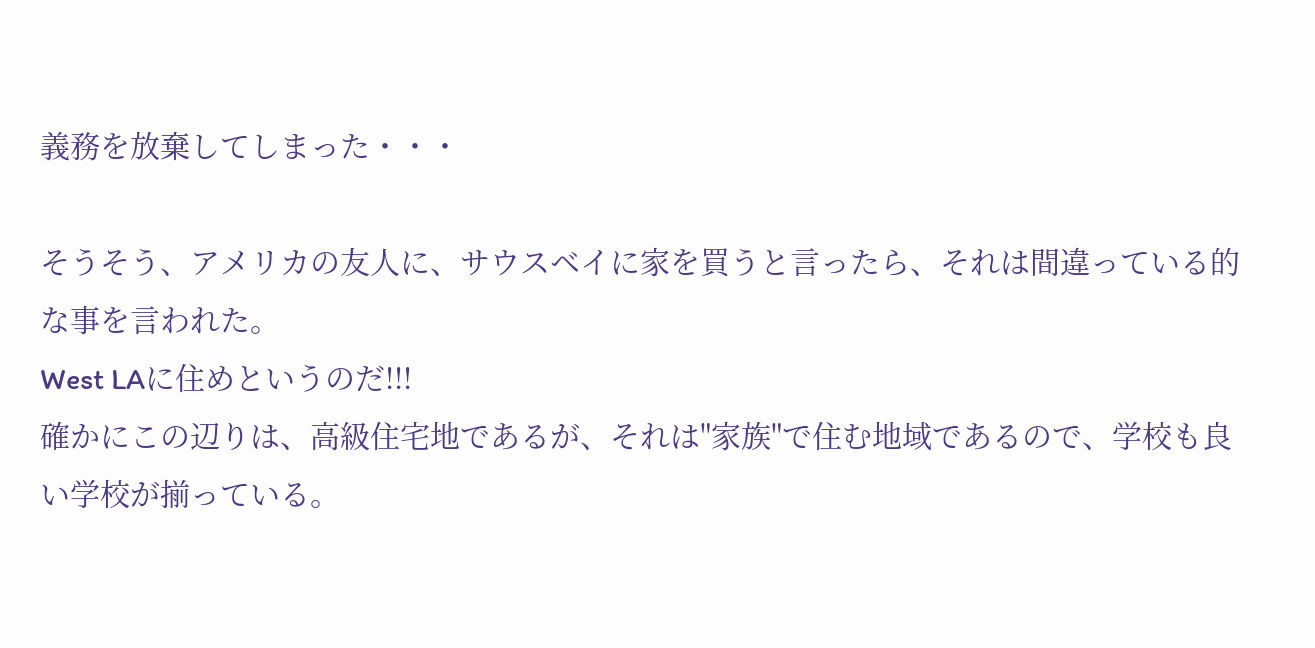義務を放棄してしまった・・・

そうそう、アメリカの友人に、サウスベイに家を買うと言ったら、それは間違っている的な事を言われた。
West LAに住めというのだ!!!
確かにこの辺りは、高級住宅地であるが、それは"家族"で住む地域であるので、学校も良い学校が揃っている。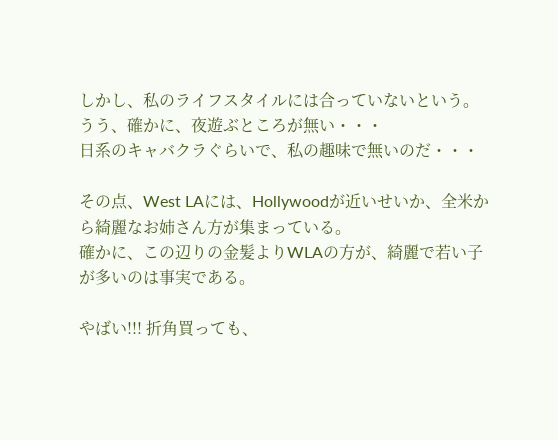しかし、私のライフスタイルには合っていないという。
うう、確かに、夜遊ぶところが無い・・・
日系のキャバクラぐらいで、私の趣味で無いのだ・・・

その点、West LAには、Hollywoodが近いせいか、全米から綺麗なお姉さん方が集まっている。
確かに、この辺りの金髪よりWLAの方が、綺麗で若い子が多いのは事実である。

やばい!!! 折角買っても、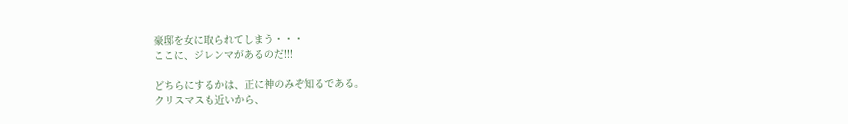豪邸を女に取られてしまう・・・
ここに、ジレンマがあるのだ!!!

どちらにするかは、正に神のみぞ知るである。
クリスマスも近いから、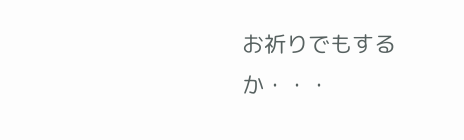お祈りでもするか・・・